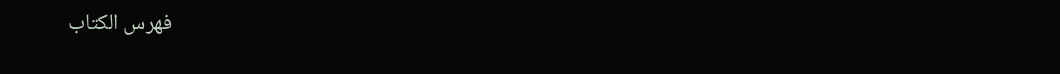فهرس الكتاب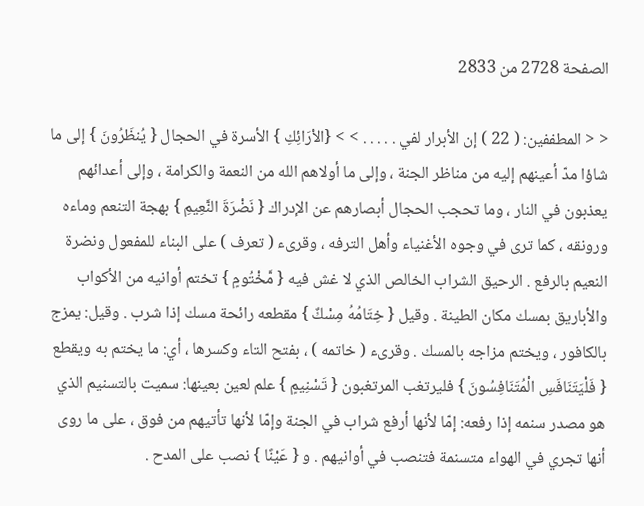الصفحة 2728 من 2833

< < المطففين: ( 22 ) إن الأبرار لفي . . . . . > > {الاْرَائِكِ } الأسرة في الحجال { يُنظَرُونَ } إلى ما شاؤا مدّ أعينهم إليه من مناظر الجنة ، وإلى ما أولاهم الله من النعمة والكرامة ، وإلى أعدائهم يعذبون في النار ، وما تحجب الحجال أبصارهم عن الإدراك { نَضْرَةَ النَّعِيمِ } بهجة التنعم وماءه ورونقه ، كما ترى في وجوه الأغنياء وأهل الترفه ، وقرىء ( تعرف ) على البناء للمفعول ونضرة النعيم بالرفع . الرحيق الشراب الخالص الذي لا غش فيه { مَّخْتُومٍ } تختم أوانيه من الأكواب والأباريق بمسك مكان الطينة . وقيل { خِتَامُهُ مِسْكٌ } مقطعه رائحة مسك إذا شرب . وقيل: يمزج بالكافور ، ويختم مزاجه بالمسك . وقرىء ( خاتمه ) ، بفتح التاء وكسرها ، أي: ما يختم به ويقطع { فَلْيَتَنَافَسِ الْمُتَنَافِسُونَ } فليرتغب المرتغبون { تَسْنِيمٍ } علم لعين بعينها: سميت بالتسنيم الذي هو مصدر سنمه إذا رفعه: إمّا لأنها أرفع شراب في الجنة وإمّا لأنها تأتيهم من فوق ، على ما روى أنها تجري في الهواء متسنمة فتنصب في أوانيهم . و { عَيْنًا } نصب على المدح .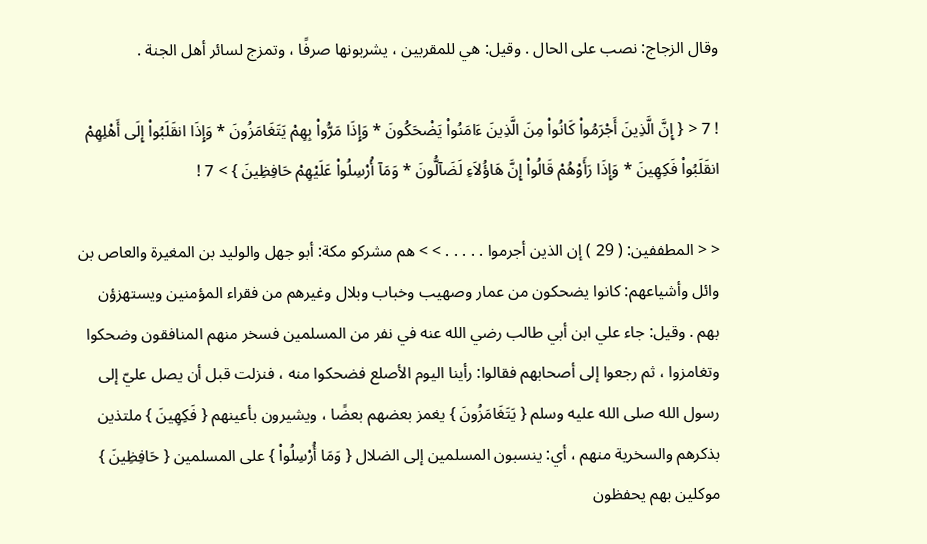وقال الزجاج: نصب على الحال . وقيل: هي للمقربين ، يشربونها صرفًا ، وتمزج لسائر أهل الجنة .

! 7 < { إِنَّ الَّذِينَ أَجْرَمُواْ كَانُواْ مِنَ الَّذِينَ ءَامَنُواْ يَضْحَكُونَ * وَإِذَا مَرُّواْ بِهِمْ يَتَغَامَزُونَ * وَإِذَا انقَلَبُواْ إِلَى أَهْلِهِمْ انقَلَبُواْ فَكِهِينَ * وَإِذَا رَأَوْهُمْ قَالُواْ إِنَّ هَاؤُلاَءِ لَضَآلُّونَ * وَمَآ أُرْسِلُواْ عَلَيْهِمْ حَافِظِينَ } > 7 !

< < المطففين: ( 29 ) إن الذين أجرموا . . . . . > > هم مشركو مكة: أبو جهل والوليد بن المغيرة والعاص بن وائل وأشياعهم: كانوا يضحكون من عمار وصهيب وخباب وبلال وغيرهم من فقراء المؤمنين ويستهزؤن بهم . وقيل: جاء علي ابن أبي طالب رضي الله عنه في نفر من المسلمين فسخر منهم المنافقون وضحكوا وتغامزوا ، ثم رجعوا إلى أصحابهم فقالوا: رأينا اليوم الأصلع فضحكوا منه ، فنزلت قبل أن يصل عليّ إلى رسول الله صلى الله عليه وسلم { يَتَغَامَزُونَ } يغمز بعضهم بعضًا ، ويشيرون بأعينهم { فَكِهِينَ } ملتذين بذكرهم والسخرية منهم ، أي: ينسبون المسلمين إلى الضلال { وَمَا أُرْسِلُواْ } على المسلمين { حَافِظِينَ } موكلين بهم يحفظون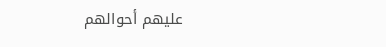عليهم أحوالهم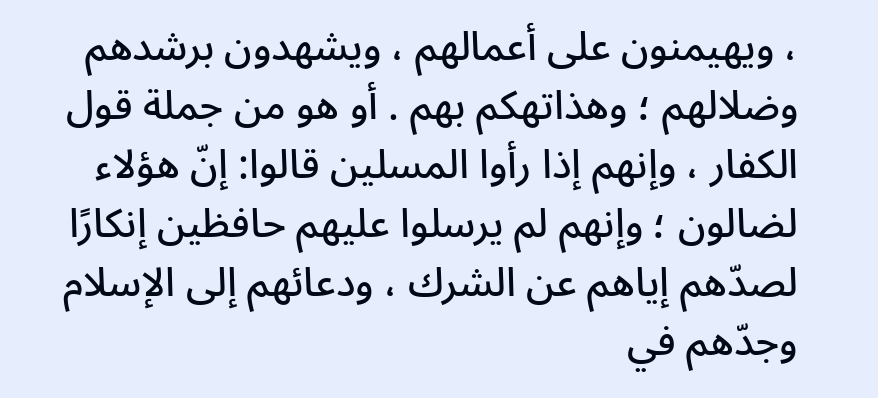، ويهيمنون على أعمالهم ، ويشهدون برشدهم وضلالهم ؛ وهذاتهكم بهم . أو هو من جملة قول الكفار ، وإنهم إذا رأوا المسلين قالوا: إنّ هؤلاء لضالون ؛ وإنهم لم يرسلوا عليهم حافظين إنكارًا لصدّهم إياهم عن الشرك ، ودعائهم إلى الإسلام وجدّهم في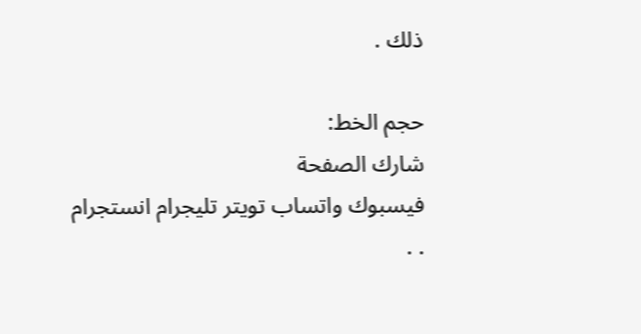ذلك .

حجم الخط:
شارك الصفحة
فيسبوك واتساب تويتر تليجرام انستجرام
. .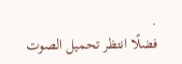.
فضلًا انتظر تحميل الصوت